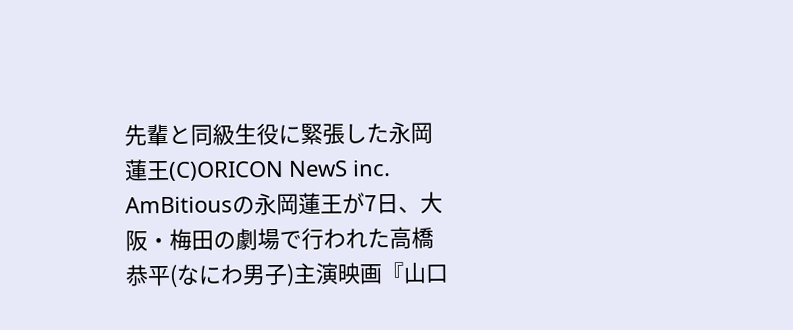先輩と同級生役に緊張した永岡蓮王(C)ORICON NewS inc. AmBitiousの永岡蓮王が7日、大阪・梅田の劇場で行われた高橋恭平(なにわ男子)主演映画『山口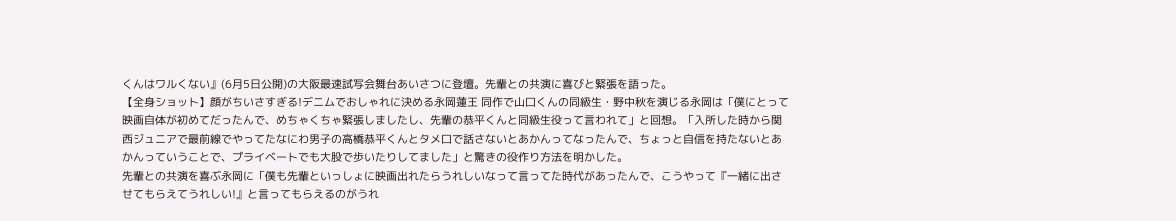くんはワルくない』(6月5日公開)の大阪最速試写会舞台あいさつに登壇。先輩との共演に喜びと緊張を語った。
【全身ショット】顔がちいさすぎる!デニムでおしゃれに決める永岡蓮王 同作で山口くんの同級生・野中秋を演じる永岡は「僕にとって映画自体が初めてだったんで、めちゃくちゃ緊張しましたし、先輩の恭平くんと同級生役って言われて」と回想。「入所した時から関西ジュニアで最前線でやってたなにわ男子の高橋恭平くんとタメ口で話さないとあかんってなったんで、ちょっと自信を持たないとあかんっていうことで、プライベートでも大股で歩いたりしてました」と驚きの役作り方法を明かした。
先輩との共演を喜ぶ永岡に「僕も先輩といっしょに映画出れたらうれしいなって言ってた時代があったんで、こうやって『一緒に出させてもらえてうれしい!』と言ってもらえるのがうれ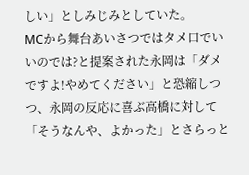しい」としみじみとしていた。
MCから舞台あいさつではタメ口でいいのでは?と提案された永岡は「ダメですよ!やめてください」と恐縮しつつ、永岡の反応に喜ぶ高橋に対して「そうなんや、よかった」とさらっと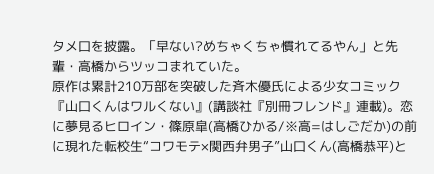タメ口を披露。「早ない?めちゃくちゃ慣れてるやん」と先輩・高橋からツッコまれていた。
原作は累計210万部を突破した斉木優氏による少女コミック『山口くんはワルくない』(講談社『別冊フレンド』連載)。恋に夢見るヒロイン・篠原皐(高橋ひかる/※高=はしごだか)の前に現れた転校生“コワモテ×関西弁男子”山口くん(高橋恭平)と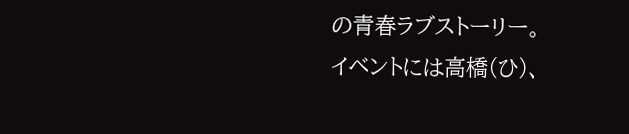の青春ラブストーリー。
イベントには高橋(ひ)、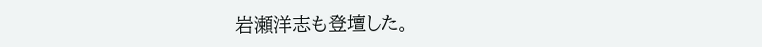岩瀬洋志も登壇した。